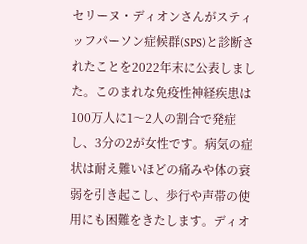セリーヌ・ディオンさんがスティッフパーソン症候群(SPS)と診断されたことを2022年末に公表しました。このまれな免疫性神経疾患は100万人に1〜2人の割合で発症し、3分の2が女性です。病気の症状は耐え難いほどの痛みや体の衰弱を引き起こし、歩行や声帯の使用にも困難をきたします。ディオ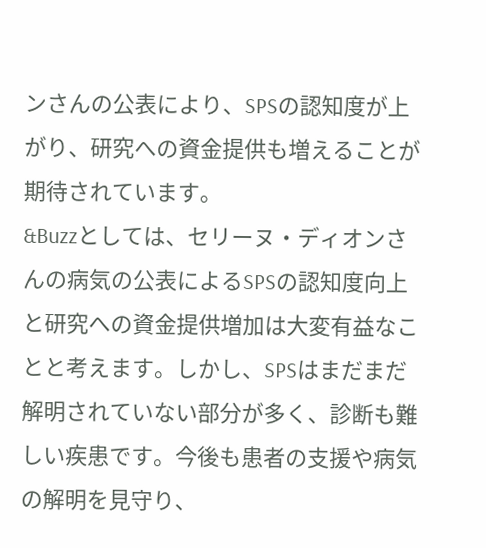ンさんの公表により、SPSの認知度が上がり、研究への資金提供も増えることが期待されています。
&Buzzとしては、セリーヌ・ディオンさんの病気の公表によるSPSの認知度向上と研究への資金提供増加は大変有益なことと考えます。しかし、SPSはまだまだ解明されていない部分が多く、診断も難しい疾患です。今後も患者の支援や病気の解明を見守り、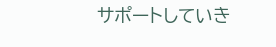サポートしていき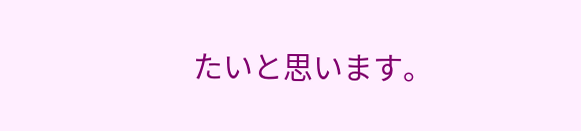たいと思います。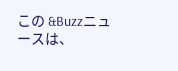この &Buzzニュースは、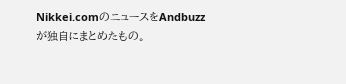Nikkei.comのニュースをAndbuzzが独自にまとめたもの。